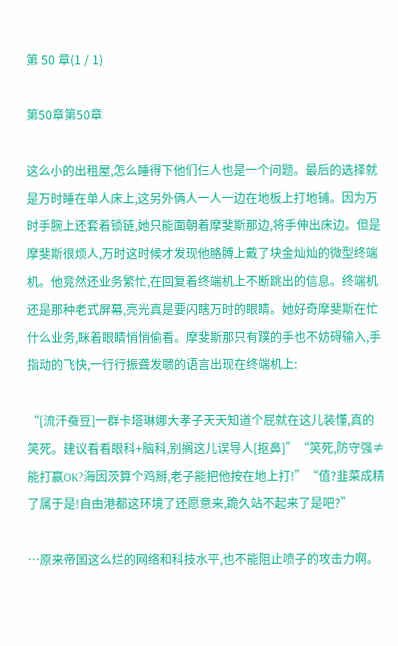第 50 章(1 / 1)

第50章第50章

这么小的出租屋,怎么睡得下他们仨人也是一个问题。最后的选择就是万时睡在单人床上,这另外俩人一人一边在地板上打地铺。因为万时手腕上还套着锁链,她只能面朝着摩斐斯那边,将手伸出床边。但是摩斐斯很烦人,万时这时候才发现他胳膊上戴了块金灿灿的微型终端机。他竞然还业务繁忙,在回复着终端机上不断跳出的信息。终端机还是那种老式屏幕,亮光真是要闪瞎万时的眼睛。她好奇摩斐斯在忙什么业务,眯着眼睛悄悄偷看。摩斐斯那只有蹼的手也不妨碍输入,手指动的飞快,一行行振聋发聩的语言出现在终端机上:

“[流汗蚕豆]一群卡塔琳娜大孝子天天知道个屁就在这儿装懂,真的笑死。建议看看眼科+脑科,别搁这儿误导人[抠鼻]”“笑死,防守强≠能打赢OK?海因茨算个鸡掰,老子能把他按在地上打!”“值?韭菜成精了属于是!自由港都这环境了还愿意来,跪久站不起来了是吧?”

…原来帝国这么烂的网络和科技水平,也不能阻止喷子的攻击力啊。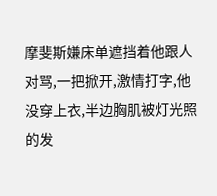摩斐斯嫌床单遮挡着他跟人对骂,一把掀开,激情打字,他没穿上衣,半边胸肌被灯光照的发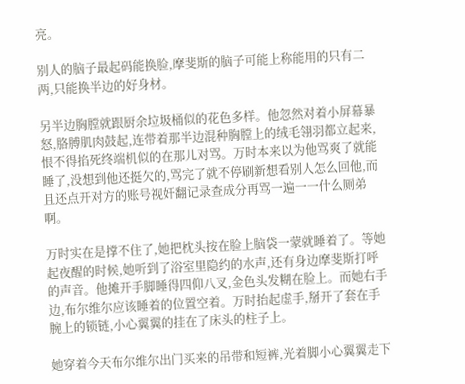亮。

别人的脑子最起码能换脸,摩斐斯的脑子可能上称能用的只有二两,只能换半边的好身材。

另半边胸膛就跟厨余垃圾桶似的花色多样。他忽然对着小屏幕暴怒,胳膊肌肉鼓起,连带着那半边混种胸膛上的绒毛翎羽都立起来,恨不得掐死终端机似的在那儿对骂。万时本来以为他骂爽了就能睡了,没想到他还挺欠的,骂完了就不停刷新想看别人怎么回他,而且还点开对方的账号视奸翻记录查成分再骂一遍一一什么厕弟啊。

万时实在是撑不住了,她把枕头按在脸上脑袋一蒙就睡着了。等她起夜醒的时候,她听到了浴室里隐约的水声,还有身边摩斐斯打呼的声音。他摊开手脚睡得四仰八叉,金色头发糊在脸上。而她右手边,布尔维尔应该睡着的位置空着。万时抬起虚手,掰开了套在手腕上的锁链,小心翼翼的挂在了床头的柱子上。

她穿着今天布尔维尔出门买来的吊带和短裤,光着脚小心翼翼走下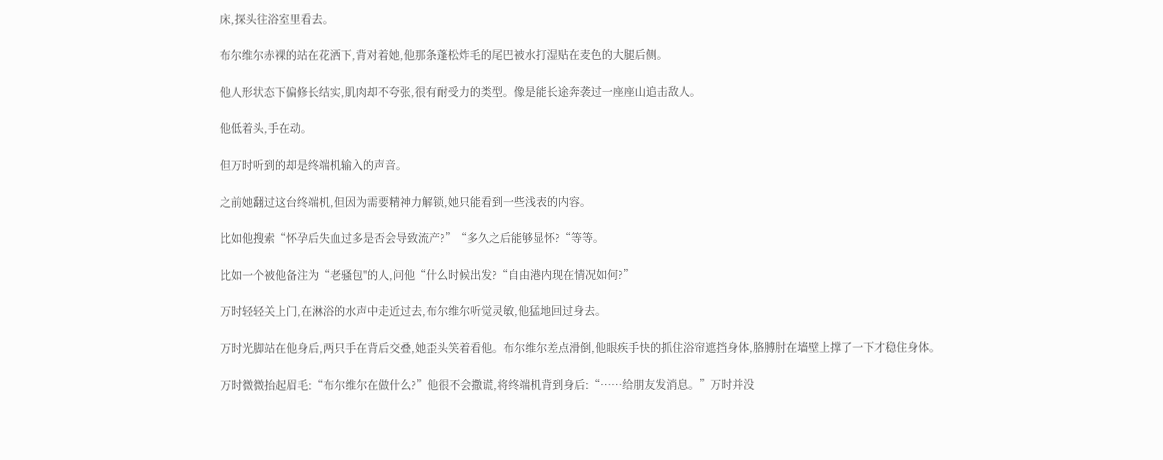床,探头往浴室里看去。

布尔维尔赤裸的站在花洒下,背对着她,他那条蓬松炸毛的尾巴被水打湿贴在麦色的大腿后侧。

他人形状态下偏修长结实,肌肉却不夸张,很有耐受力的类型。像是能长途奔袭过一座座山追击敌人。

他低着头,手在动。

但万时听到的却是终端机输入的声音。

之前她翻过这台终端机,但因为需要精神力解锁,她只能看到一些浅表的内容。

比如他搜索“怀孕后失血过多是否会导致流产?”“多久之后能够显怀?“等等。

比如一个被他备注为“老骚包"的人,问他“什么时候出发?“自由港内现在情况如何?”

万时轻轻关上门,在淋浴的水声中走近过去,布尔维尔听觉灵敏,他猛地回过身去。

万时光脚站在他身后,两只手在背后交叠,她歪头笑着看他。布尔维尔差点滑倒,他眼疾手快的抓住浴帘遮挡身体,胳膊肘在墙壁上撑了一下才稳住身体。

万时微微抬起眉毛:“布尔维尔在做什么?”他很不会撒谎,将终端机背到身后:“……给朋友发消息。”万时并没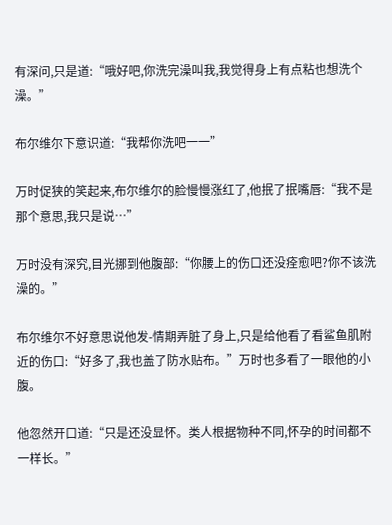有深问,只是道:“哦好吧,你洗完澡叫我,我觉得身上有点粘也想洗个澡。”

布尔维尔下意识道:“我帮你洗吧一一”

万时促狭的笑起来,布尔维尔的脸慢慢涨红了,他抿了抿嘴唇:“我不是那个意思,我只是说…”

万时没有深究,目光挪到他腹部:“你腰上的伤口还没痊愈吧?你不该洗澡的。”

布尔维尔不好意思说他发-情期弄脏了身上,只是给他看了看鲨鱼肌附近的伤口:“好多了,我也盖了防水贴布。”万时也多看了一眼他的小腹。

他忽然开口道:“只是还没显怀。类人根据物种不同,怀孕的时间都不一样长。”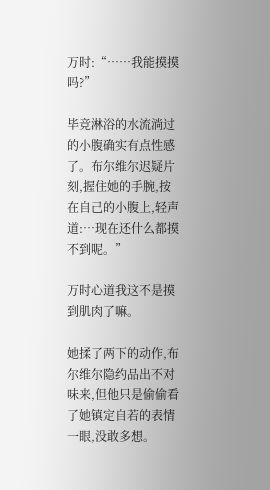万时:“……我能摸摸吗?”

毕竞淋浴的水流淌过的小腹确实有点性感了。布尔维尔迟疑片刻,握住她的手腕,按在自己的小腹上,轻声道:…现在还什么都摸不到呢。”

万时心道我这不是摸到肌肉了嘛。

她揉了两下的动作,布尔维尔隐约品出不对味来,但他只是偷偷看了她镇定自若的表情一眼,没敢多想。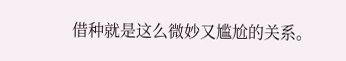借种就是这么微妙又尴尬的关系。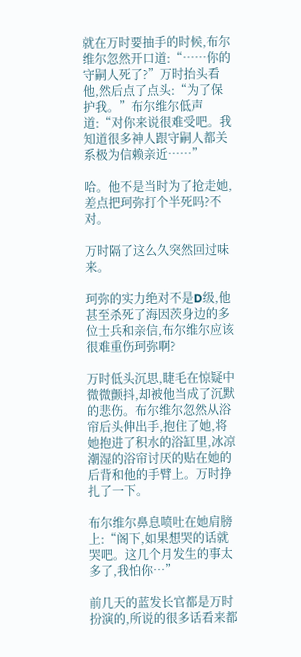就在万时要抽手的时候,布尔维尔忽然开口道:“……你的守嗣人死了?”万时抬头看他,然后点了点头:“为了保护我。”布尔维尔低声道:“对你来说很难受吧。我知道很多神人跟守嗣人都关系极为信赖亲近……”

哈。他不是当时为了抢走她,差点把珂弥打个半死吗?不对。

万时隔了这么久突然回过味来。

珂弥的实力绝对不是D级,他甚至杀死了海因茨身边的多位士兵和亲信,布尔维尔应该很难重伤珂弥啊?

万时低头沉思,睫毛在惊疑中微微颤抖,却被他当成了沉默的悲伤。布尔维尔忽然从浴帘后头伸出手,抱住了她,将她抱进了积水的浴缸里,冰凉潮湿的浴帘讨厌的贴在她的后背和他的手臂上。万时挣扎了一下。

布尔维尔鼻息喷吐在她肩膀上:“阁下,如果想哭的话就哭吧。这几个月发生的事太多了,我怕你…”

前几天的蓝发长官都是万时扮演的,所说的很多话看来都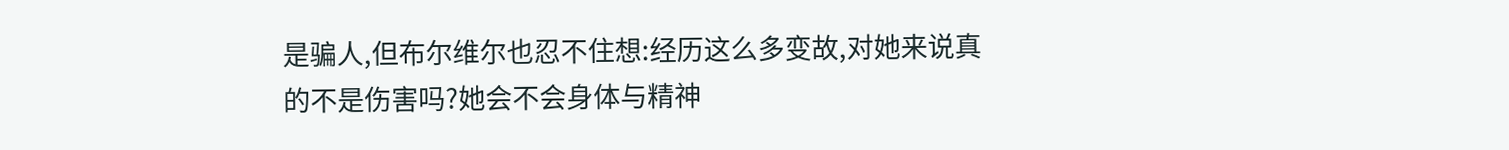是骗人,但布尔维尔也忍不住想:经历这么多变故,对她来说真的不是伤害吗?她会不会身体与精神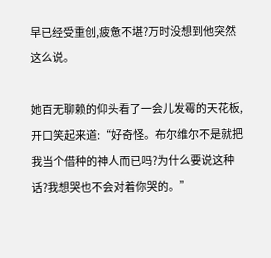早已经受重创,疲惫不堪?万时没想到他突然这么说。

她百无聊赖的仰头看了一会儿发霉的天花板,开口笑起来道:“好奇怪。布尔维尔不是就把我当个借种的神人而已吗?为什么要说这种话?我想哭也不会对着你哭的。”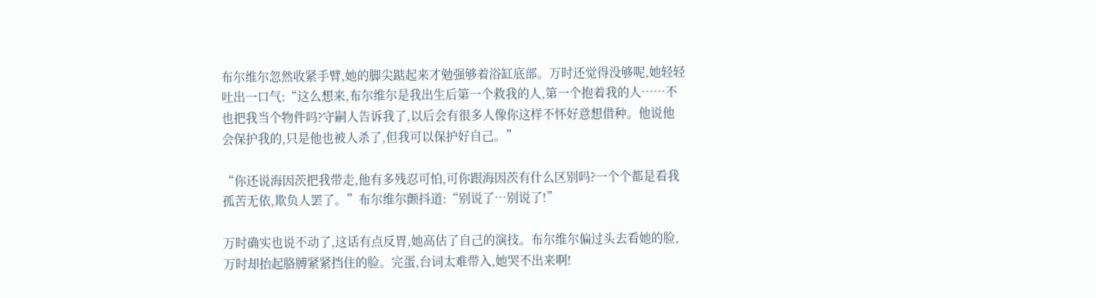布尔维尔忽然收紧手臂,她的脚尖踮起来才勉强够着浴缸底部。万时还觉得没够呢,她轻轻吐出一口气:“这么想来,布尔维尔是我出生后第一个救我的人,第一个抱着我的人……不也把我当个物件吗?守嗣人告诉我了,以后会有很多人像你这样不怀好意想借种。他说他会保护我的,只是他也被人杀了,但我可以保护好自己。”

“你还说海因茨把我带走,他有多残忍可怕,可你跟海因茨有什么区别吗?一个个都是看我孤苦无依,欺负人罢了。”布尔维尔颤抖道:“别说了…别说了!”

万时确实也说不动了,这话有点反胃,她高估了自己的演技。布尔维尔偏过头去看她的脸,万时却抬起胳膊紧紧挡住的脸。完蛋,台词太难带入,她哭不出来啊!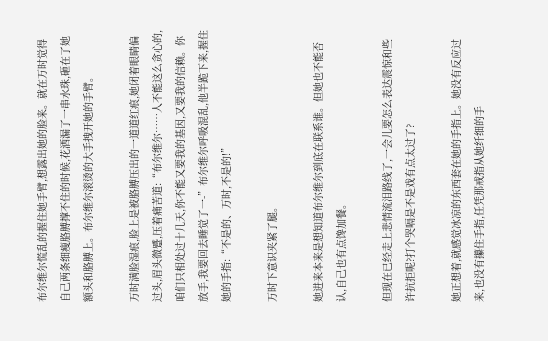布尔维尔慌乱的握住她手臂,想露出她的脸来。就在万时觉得自己两条细瘦胳膊撑不住的时候,花洒漏了一串水珠,砸在了她额头和胳膊上。布尔维尔滚烫的大手拽开她的手臂。

万时满脸湿痕,脸上是被胳膊压出的一道道红痕,她闭着眼睛偏过头,眉头微蹙,压着痛苦道:“布尔维尔……人不能这么贪心的,咱们只相处过十几天,你不能又要我的基因,又要我的信赖。你放手,我要回去睡觉了一-”布尔维尔呼吸混乱,他半跪下来,握住她的手指:“不是的、万时,不是的!”

万时下意识夹紧了腿。

她进来本来是想知道布尔维尔到底在联系谁。但她也不能否认,自己也有点馋加餐。

但现在已经走上悲情流泪路线了,一会儿要怎么表达震惊和些许抗拒呢?打个哭嗝是不是戏有点太过了?

她正想着,就感觉冰凉的东西套在她的手指上。她没有反应过来,也没有攥住手指,任凭那戒指从她纤细的手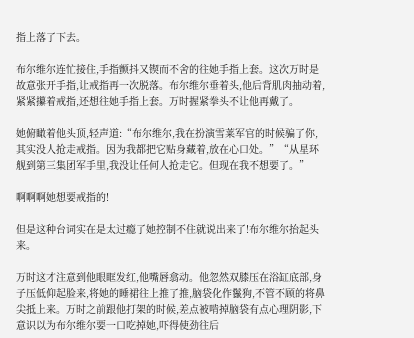指上落了下去。

布尔维尔连忙接住,手指颤抖又锲而不舍的往她手指上套。这次万时是故意张开手指,让戒指再一次脱落。布尔维尔垂着头,他后背肌肉抽动着,紧紧攥着戒指,还想往她手指上套。万时握紧拳头不让他再戴了。

她俯瞰着他头顶,轻声道:“布尔维尔,我在扮演雪莱军官的时候骗了你,其实没人抢走戒指。因为我都把它贴身藏着,放在心口处。”“从星环舰到第三集团军手里,我没让任何人抢走它。但现在我不想要了。”

啊啊啊她想要戒指的!

但是这种台词实在是太过瘾了她控制不住就说出来了!布尔维尔抬起头来。

万时这才注意到他眼眶发红,他嘴唇翕动。他忽然双膝压在浴缸底部,身子压低仰起脸来,将她的睡裙往上推了推,脑袋化作鬣狗,不管不顾的将鼻尖抵上来。万时之前跟他打架的时候,差点被啃掉脑袋有点心理阴影,下意识以为布尔维尔要一口吃掉她,吓得使劲往后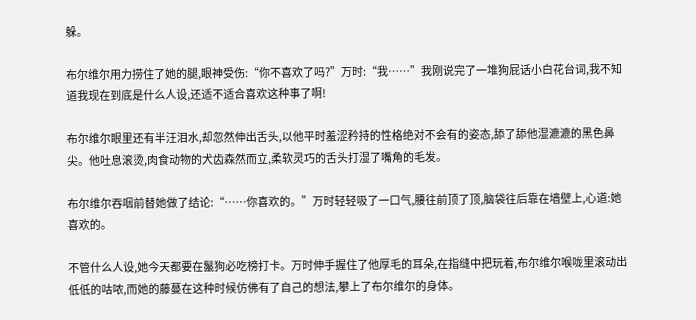躲。

布尔维尔用力捞住了她的腿,眼神受伤:“你不喜欢了吗?”万时:“我……”我刚说完了一堆狗屁话小白花台词,我不知道我现在到底是什么人设,还适不适合喜欢这种事了啊!

布尔维尔眼里还有半汪泪水,却忽然伸出舌头,以他平时羞涩矜持的性格绝对不会有的姿态,舔了舔他湿漉漉的黑色鼻尖。他吐息滚烫,肉食动物的犬齿森然而立,柔软灵巧的舌头打湿了嘴角的毛发。

布尔维尔吞咽前替她做了结论:“……你喜欢的。”万时轻轻吸了一口气,腰往前顶了顶,脑袋往后靠在墙壁上,心道:她喜欢的。

不管什么人设,她今天都要在鬣狗必吃榜打卡。万时伸手握住了他厚毛的耳朵,在指缝中把玩着,布尔维尔喉咙里滚动出低低的咕哝,而她的藤蔓在这种时候仿佛有了自己的想法,攀上了布尔维尔的身体。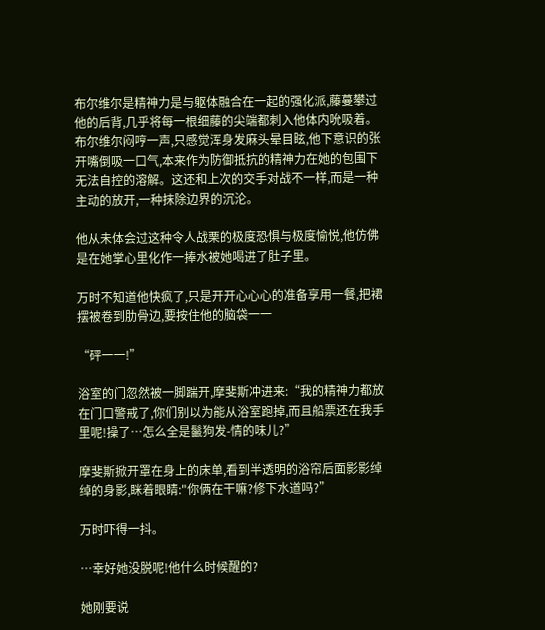布尔维尔是精神力是与躯体融合在一起的强化派,藤蔓攀过他的后背,几乎将每一根细藤的尖端都刺入他体内吮吸着。布尔维尔闷哼一声,只感觉浑身发麻头晕目眩,他下意识的张开嘴倒吸一口气,本来作为防御抵抗的精神力在她的包围下无法自控的溶解。这还和上次的交手对战不一样,而是一种主动的放开,一种抹除边界的沉沦。

他从未体会过这种令人战栗的极度恐惧与极度愉悦,他仿佛是在她掌心里化作一捧水被她喝进了肚子里。

万时不知道他快疯了,只是开开心心心的准备享用一餐,把裙摆被卷到肋骨边,要按住他的脑袋一一

“砰一一!”

浴室的门忽然被一脚踹开,摩斐斯冲进来:“我的精神力都放在门口警戒了,你们别以为能从浴室跑掉,而且船票还在我手里呢!操了…怎么全是鬣狗发-情的味儿?”

摩斐斯掀开罩在身上的床单,看到半透明的浴帘后面影影绰绰的身影,眯着眼睛:"你俩在干嘛?修下水道吗?”

万时吓得一抖。

…幸好她没脱呢!他什么时候醒的?

她刚要说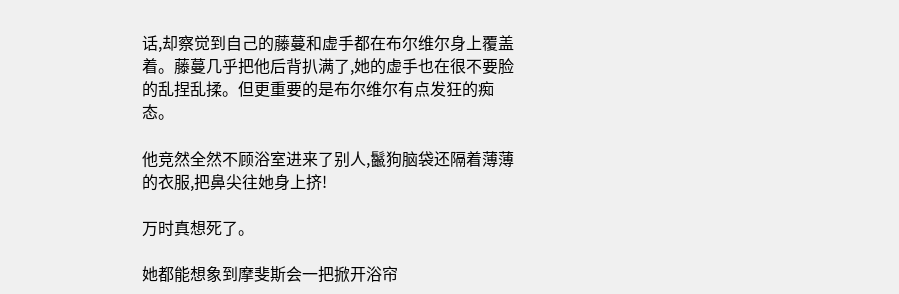话,却察觉到自己的藤蔓和虚手都在布尔维尔身上覆盖着。藤蔓几乎把他后背扒满了,她的虚手也在很不要脸的乱捏乱揉。但更重要的是布尔维尔有点发狂的痴态。

他竞然全然不顾浴室进来了别人,鬣狗脑袋还隔着薄薄的衣服,把鼻尖往她身上挤!

万时真想死了。

她都能想象到摩斐斯会一把掀开浴帘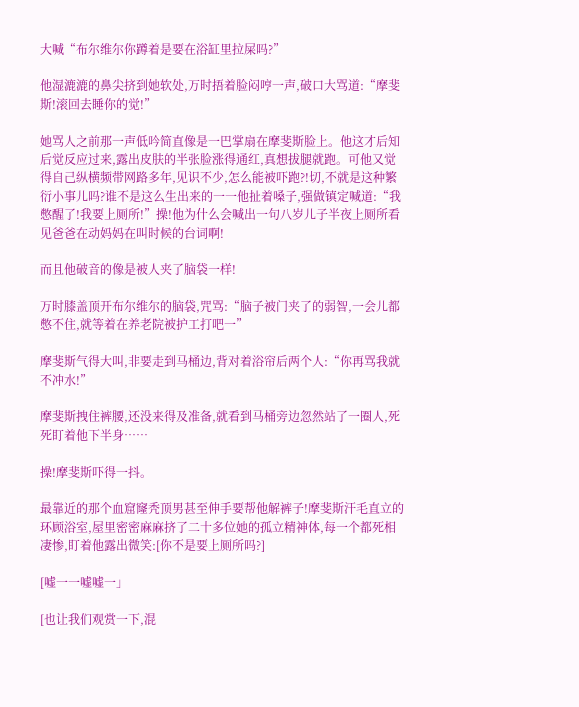大喊“布尔维尔你蹲着是要在浴缸里拉屎吗?”

他湿漉漉的鼻尖挤到她软处,万时捂着脸闷哼一声,破口大骂道:“摩斐斯!滚回去睡你的觉!”

她骂人之前那一声低吟简直像是一巴掌扇在摩斐斯脸上。他这才后知后觉反应过来,露出皮肤的半张脸涨得通红,真想拔腿就跑。可他又觉得自己纵横频带网路多年,见识不少,怎么能被吓跑?!切,不就是这种繁衍小事儿吗?谁不是这么生出来的一一他扯着嗓子,强做镇定喊道:“我憋醒了!我要上厕所!”操!他为什么会喊出一句八岁儿子半夜上厕所看见爸爸在动妈妈在叫时候的台词啊!

而且他破音的像是被人夹了脑袋一样!

万时膝盖顶开布尔维尔的脑袋,咒骂:“脑子被门夹了的弱智,一会儿都憋不住,就等着在养老院被护工打吧一”

摩斐斯气得大叫,非要走到马桶边,背对着浴帘后两个人:“你再骂我就不冲水!”

摩斐斯拽住裤腰,还没来得及准备,就看到马桶旁边忽然站了一圈人,死死盯着他下半身……

操!摩斐斯吓得一抖。

最靠近的那个血窟窿秃顶男甚至伸手要帮他解裤子!摩斐斯汗毛直立的环顾浴室,屋里密密麻麻挤了二十多位她的孤立精神体,每一个都死相凄惨,盯着他露出微笑:[你不是要上厕所吗?]

[嘘一一嘘嘘一」

[也让我们观赏一下,混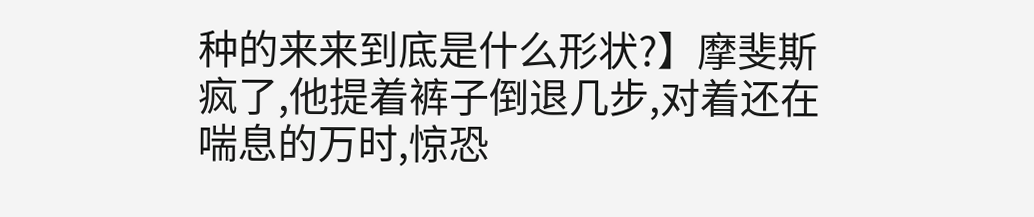种的来来到底是什么形状?】摩斐斯疯了,他提着裤子倒退几步,对着还在喘息的万时,惊恐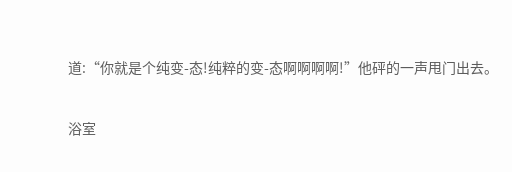道:“你就是个纯变-态!纯粹的变-态啊啊啊啊!”他砰的一声甩门出去。

浴室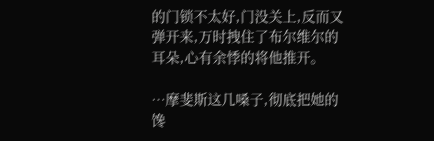的门锁不太好,门没关上,反而又弹开来,万时拽住了布尔维尔的耳朵,心有余悸的将他推开。

…摩斐斯这几嗓子,彻底把她的馋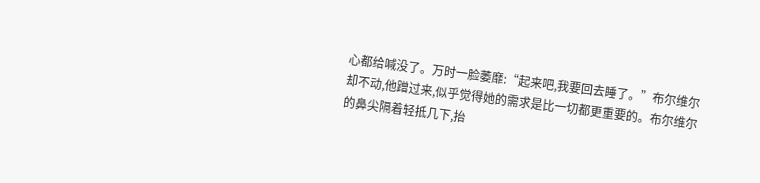心都给喊没了。万时一脸萎靡:“起来吧,我要回去睡了。”布尔维尔却不动,他蹭过来,似乎觉得她的需求是比一切都更重要的。布尔维尔的鼻尖隔着轻抵几下,抬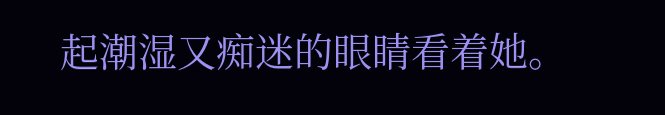起潮湿又痴迷的眼睛看着她。